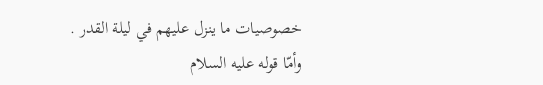خصوصيات ما ينزل عليهم في ليلة القدر .
وأمّا قوله عليه السلام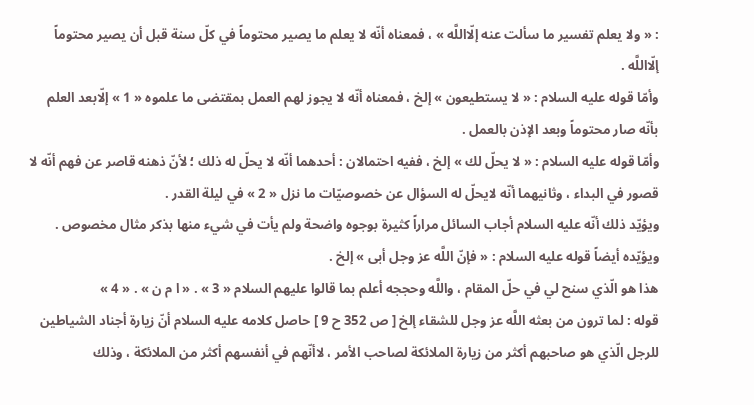: « ولا يعلم تفسير ما سألت عنه إلّااللَّه » ، فمعناه أنّه لا يعلم ما يصير محتوماً في كلّ سنة قبل أن يصير محتوماً إلّااللَّه .
وأمّا قوله عليه السلام : « لا يستطيعون » إلخ ، فمعناه أنّه لا يجوز لهم العمل بمقتضى ما علموه « 1 » إلّابعد العلم بأنّه صار محتوماً وبعد الإذن بالعمل .
وأمّا قوله عليه السلام : « لا يحلّ لك » إلخ ، ففيه احتمالان : أحدهما أنّه لا يحلّ له ذلك ؛ لأنّ ذهنه قاصر عن فهم أنّه لا قصور في البداء ، وثانيهما أنّه لايحلّ له السؤال عن خصوصيّات ما نزل « 2 » في ليلة القدر .
ويؤيّد ذلك أنّه عليه السلام أجاب السائل مراراً كثيرة بوجوه واضحة ولم يأت في شيء منها بذكر مثال مخصوص .
ويؤيّده أيضاً قوله عليه السلام : « فإنّ اللَّه عز وجل أبى » إلخ .
هذا هو الّذي سنح لي في حلّ المقام ، واللَّه وحججه أعلم بما قالوا عليهم السلام « 3 » . « ا م ن » . « 4 »
قوله : لما ترون من بعثه اللَّه عز وجل للشقاء إلخ [ ص 352 ح 9 ] حاصل كلامه عليه السلام أنّ زيارة أجناد الشياطين للرجل الّذي هو صاحبهم أكثر من زيارة الملائكة لصاحب الأمر ، لاأنّهم في أنفسهم أكثر من الملائكة ، وذلك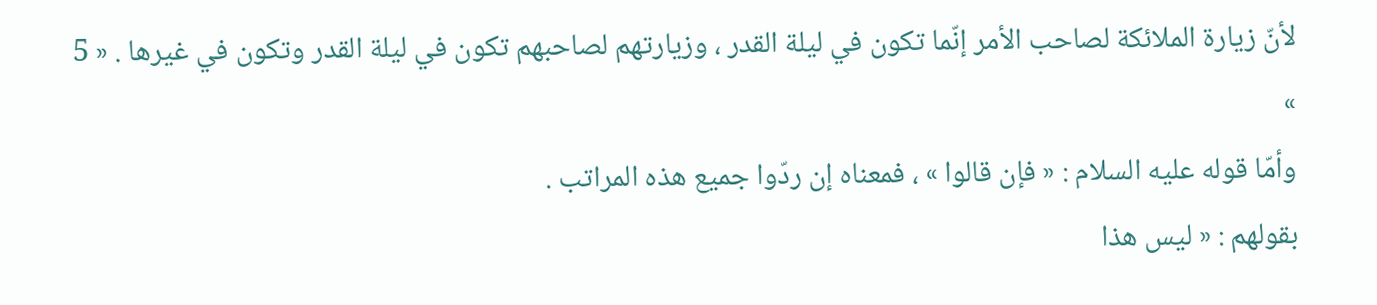لأنّ زيارة الملائكة لصاحب الأمر إنّما تكون في ليلة القدر ، وزيارتهم لصاحبهم تكون في ليلة القدر وتكون في غيرها . « 5 »
وأمّا قوله عليه السلام : « فإن قالوا » ، فمعناه إن ردّوا جميع هذه المراتب .
بقولهم : « ليس هذا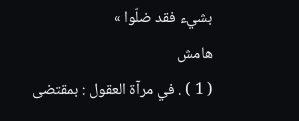بشيء فقد ضلّوا »
هامش
( 1 ) . في مرآة العقول : بمقتضى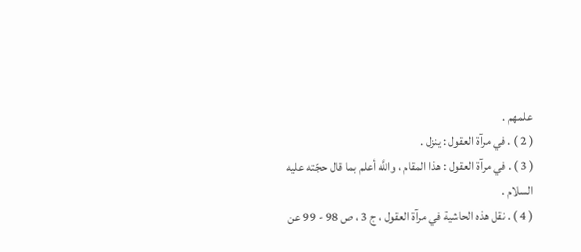علمهم .
( 2 ) . في مرآة العقول : ينزل .
( 3 ) . في مرآة العقول : هذا المقام ، واللَّه أعلم بما قال حجّته عليه السلام .
( 4 ) . نقل هذه الحاشية في مرآة العقول ، ج 3 ، ص 98 - 99 عن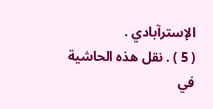الإسترآبادي .
( 5 ) . نقل هذه الحاشية في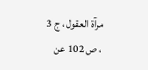مرآة العقول ، ج 3 ، ص 102 عن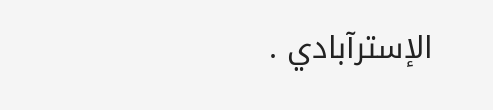الإسترآبادي .